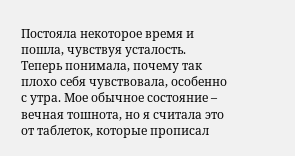Постояла некоторое время и пошла, чувствуя усталость. Теперь понимала, почему так плохо себя чувствовала, особенно с утра. Мое обычное состояние – вечная тошнота, но я считала это от таблеток, которые прописал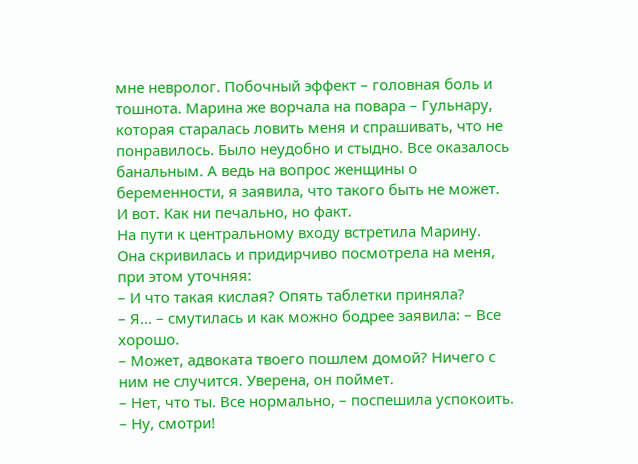мне невролог. Побочный эффект – головная боль и тошнота. Марина же ворчала на повара – Гульнару, которая старалась ловить меня и спрашивать, что не понравилось. Было неудобно и стыдно. Все оказалось банальным. А ведь на вопрос женщины о беременности, я заявила, что такого быть не может. И вот. Как ни печально, но факт.
На пути к центральному входу встретила Марину. Она скривилась и придирчиво посмотрела на меня, при этом уточняя:
– И что такая кислая? Опять таблетки приняла?
– Я… – смутилась и как можно бодрее заявила: – Все хорошо.
– Может, адвоката твоего пошлем домой? Ничего с ним не случится. Уверена, он поймет.
– Нет, что ты. Все нормально, – поспешила успокоить.
– Ну, смотри!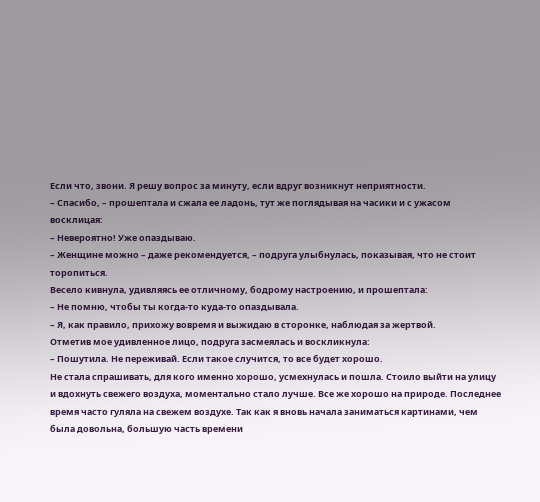Если что, звони. Я решу вопрос за минуту, если вдруг возникнут неприятности.
– Спасибо, – прошептала и сжала ее ладонь, тут же поглядывая на часики и с ужасом восклицая:
– Невероятно! Уже опаздываю.
– Женщине можно – даже рекомендуется, – подруга улыбнулась, показывая, что не стоит торопиться.
Весело кивнула, удивляясь ее отличному, бодрому настроению, и прошептала:
– Не помню, чтобы ты когда-то куда-то опаздывала.
– Я, как правило, прихожу вовремя и выжидаю в сторонке, наблюдая за жертвой.
Отметив мое удивленное лицо, подруга засмеялась и воскликнула:
– Пошутила. Не переживай. Если такое случится, то все будет хорошо.
Не стала спрашивать, для кого именно хорошо, усмехнулась и пошла. Стоило выйти на улицу и вдохнуть свежего воздуха, моментально стало лучше. Все же хорошо на природе. Последнее время часто гуляла на свежем воздухе. Так как я вновь начала заниматься картинами, чем была довольна, большую часть времени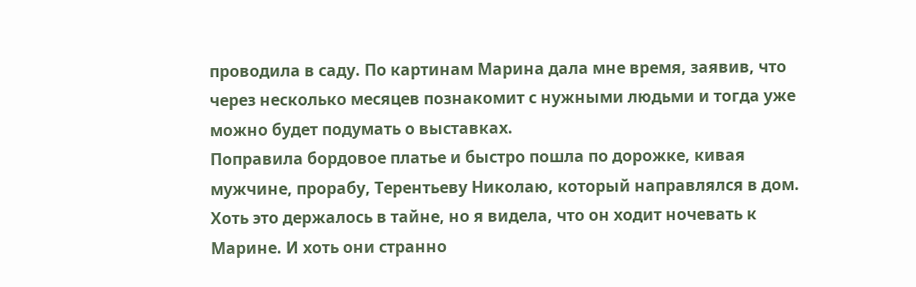проводила в саду. По картинам Марина дала мне время, заявив, что через несколько месяцев познакомит с нужными людьми и тогда уже можно будет подумать о выставках.
Поправила бордовое платье и быстро пошла по дорожке, кивая мужчине, прорабу, Терентьеву Николаю, который направлялся в дом. Хоть это держалось в тайне, но я видела, что он ходит ночевать к Марине. И хоть они странно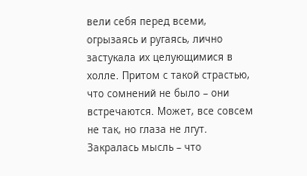вели себя перед всеми, огрызаясь и ругаясь, лично застукала их целующимися в холле. Притом с такой страстью, что сомнений не было – они встречаются. Может, все совсем не так, но глаза не лгут. Закралась мысль – что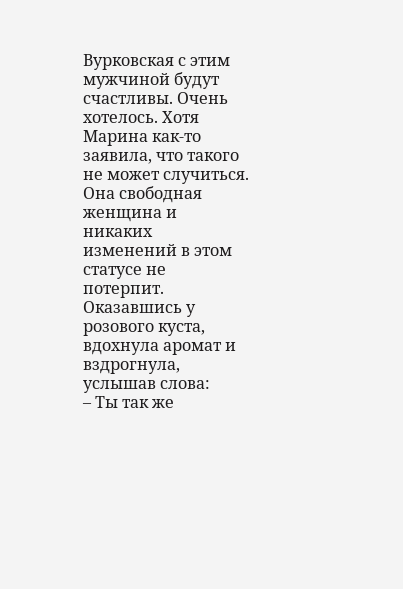Вурковская с этим мужчиной будут счастливы. Очень хотелось. Хотя Марина как-то заявила, что такого не может случиться. Она свободная женщина и никаких изменений в этом статусе не потерпит.
Оказавшись у розового куста, вдохнула аромат и вздрогнула, услышав слова:
– Ты так же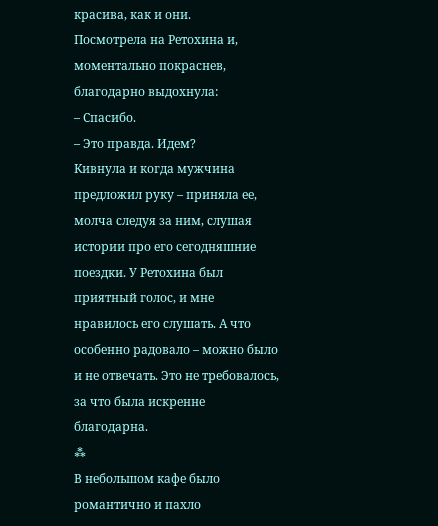красива, как и они.
Посмотрела на Ретохина и, моментально покраснев, благодарно выдохнула:
– Спасибо.
– Это правда. Идем?
Кивнула и когда мужчина предложил руку – приняла ее, молча следуя за ним, слушая истории про его сегодняшние поездки. У Ретохина был приятный голос, и мне нравилось его слушать. А что особенно радовало – можно было и не отвечать. Это не требовалось, за что была искренне благодарна.
⁂
В небольшом кафе было романтично и пахло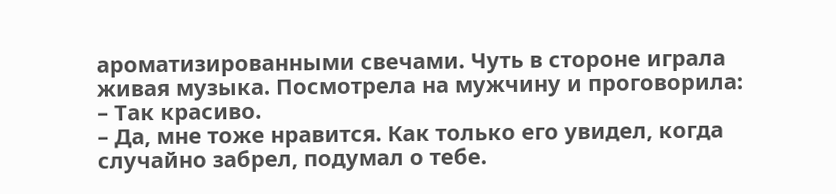ароматизированными свечами. Чуть в стороне играла живая музыка. Посмотрела на мужчину и проговорила:
– Так красиво.
– Да, мне тоже нравится. Как только его увидел, когда случайно забрел, подумал о тебе.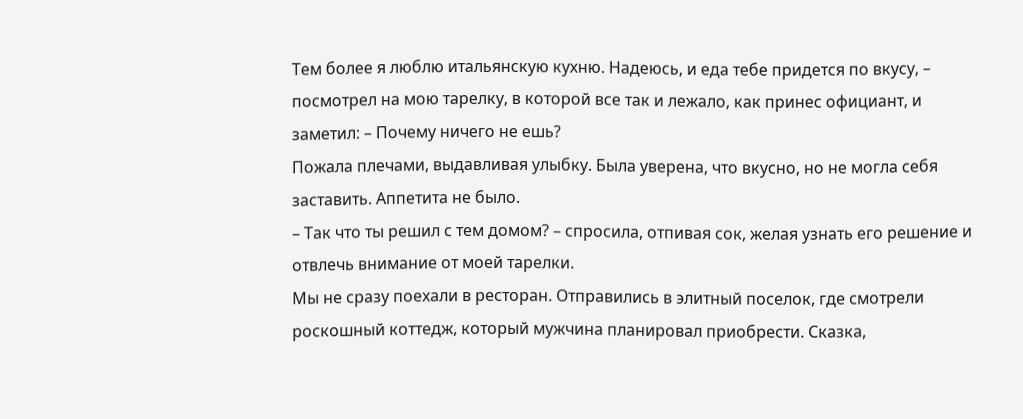Тем более я люблю итальянскую кухню. Надеюсь, и еда тебе придется по вкусу, – посмотрел на мою тарелку, в которой все так и лежало, как принес официант, и заметил: – Почему ничего не ешь?
Пожала плечами, выдавливая улыбку. Была уверена, что вкусно, но не могла себя заставить. Аппетита не было.
– Так что ты решил с тем домом? – спросила, отпивая сок, желая узнать его решение и отвлечь внимание от моей тарелки.
Мы не сразу поехали в ресторан. Отправились в элитный поселок, где смотрели роскошный коттедж, который мужчина планировал приобрести. Сказка,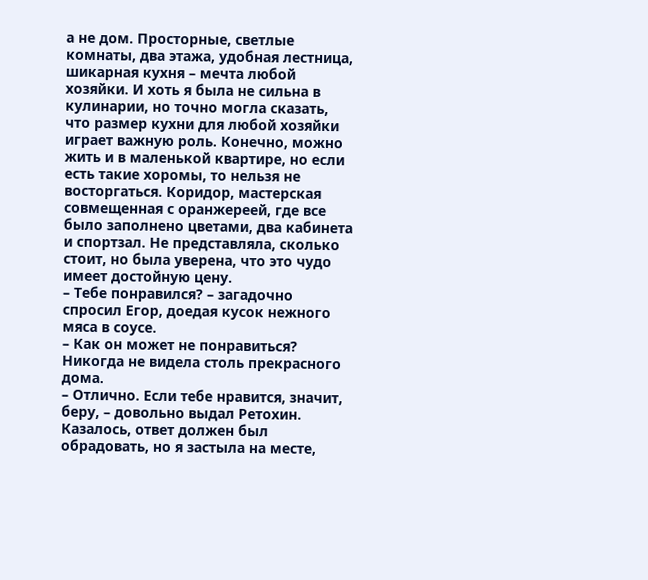а не дом. Просторные, светлые комнаты, два этажа, удобная лестница, шикарная кухня – мечта любой хозяйки. И хоть я была не сильна в кулинарии, но точно могла сказать, что размер кухни для любой хозяйки играет важную роль. Конечно, можно жить и в маленькой квартире, но если есть такие хоромы, то нельзя не восторгаться. Коридор, мастерская совмещенная с оранжереей, где все было заполнено цветами, два кабинета и спортзал. Не представляла, сколько стоит, но была уверена, что это чудо имеет достойную цену.
– Тебе понравился? – загадочно спросил Егор, доедая кусок нежного мяса в соусе.
– Как он может не понравиться? Никогда не видела столь прекрасного дома.
– Отлично. Если тебе нравится, значит, беру, – довольно выдал Ретохин. Казалось, ответ должен был обрадовать, но я застыла на месте,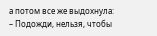а потом все же выдохнула:
– Подожди, нельзя, чтобы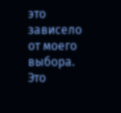это зависело от моего выбора. Это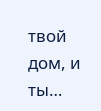твой дом, и ты…